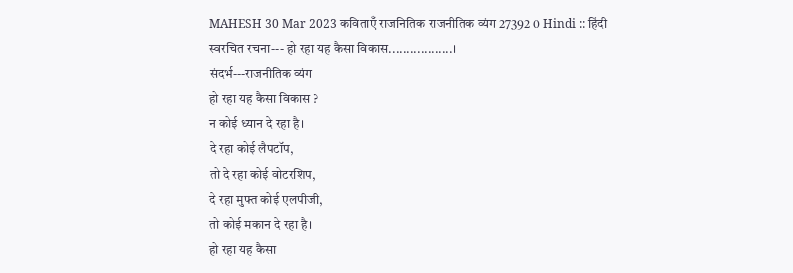MAHESH 30 Mar 2023 कविताएँ राजनितिक राजनीतिक व्यंग 27392 0 Hindi :: हिंदी
स्वरचित रचना--- हो रहा यह कैसा विकास..................।
संदर्भ---राजनीतिक व्यंग
हो रहा यह कैसा विकास ?
न कोई ध्यान दे रहा है।
दे रहा कोई लैपटॉप,
तो दे रहा कोई वोटरशिप,
दे रहा मुफ्त कोई एलपीजी,
तो कोई मकान दे रहा है।
हो रहा यह कैसा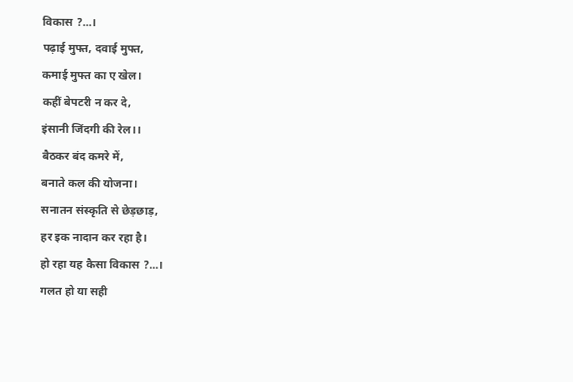विकास ?...।
पढ़ाई मुफ्त, दवाई मुफ्त,
कमाई मुफ्त का ए खेल।
कहीं बेपटरी न कर दे,
इंसानी जिंदगी की रेल।।
बैठकर बंद कमरे में,
बनाते कल की योजना।
सनातन संस्कृति से छेड़छाड़,
हर इक नादान कर रहा है।
हो रहा यह कैसा विकास ?...।
गलत हो या सही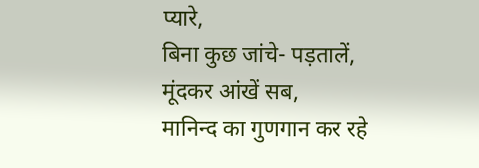प्यारे,
बिना कुछ जांचे- पड़तालें,
मूंदकर आंखें सब,
मानिन्द का गुणगान कर रहे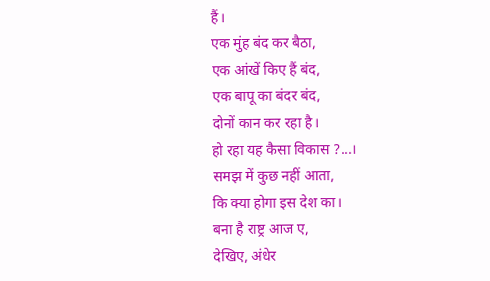हैं।
एक मुंह बंद कर बैठा,
एक आंखें किए हैं बंद,
एक बापू का बंदर बंद,
दोनों कान कर रहा है।
हो रहा यह कैसा विकास ?...।
समझ में कुछ नहीं आता,
कि क्या होगा इस देश का।
बना है राष्ट्र आज ए,
देखिए, अंधेर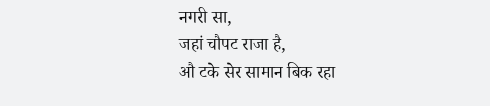नगरी सा,
जहां चौपट राजा है,
औ टके सेर सामान बिक रहा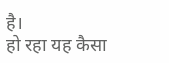है।
हो रहा यह कैसा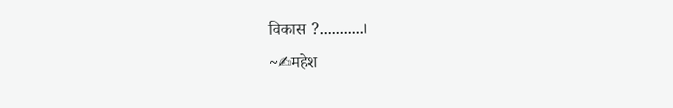विकास ?...........।
~✍महेश